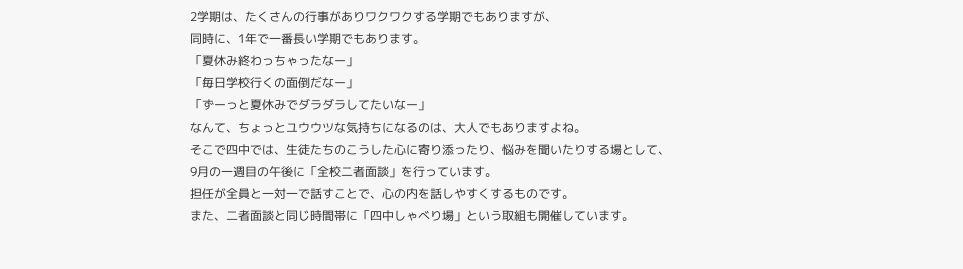2学期は、たくさんの行事がありワクワクする学期でもありますが、
同時に、1年で一番長い学期でもあります。
「夏休み終わっちゃったなー」
「毎日学校行くの面倒だなー」
「ずーっと夏休みでダラダラしてたいなー」
なんて、ちょっとユウウツな気持ちになるのは、大人でもありますよね。
そこで四中では、生徒たちのこうした心に寄り添ったり、悩みを聞いたりする場として、
9月の一週目の午後に「全校二者面談」を行っています。
担任が全員と一対一で話すことで、心の内を話しやすくするものです。
また、二者面談と同じ時間帯に「四中しゃべり場」という取組も開催しています。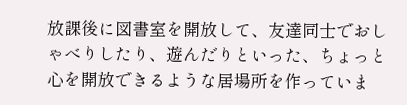放課後に図書室を開放して、友達同士でおしゃべりしたり、遊んだりといった、ちょっと心を開放できるような居場所を作っていま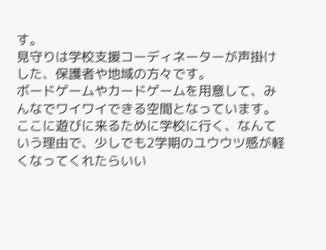す。
見守りは学校支援コーディネーターが声掛けした、保護者や地域の方々です。
ボードゲームやカードゲームを用意して、みんなでワイワイできる空間となっています。
ここに遊びに来るために学校に行く、なんていう理由で、少しでも2学期のユウウツ感が軽くなってくれたらいい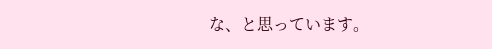な、と思っています。